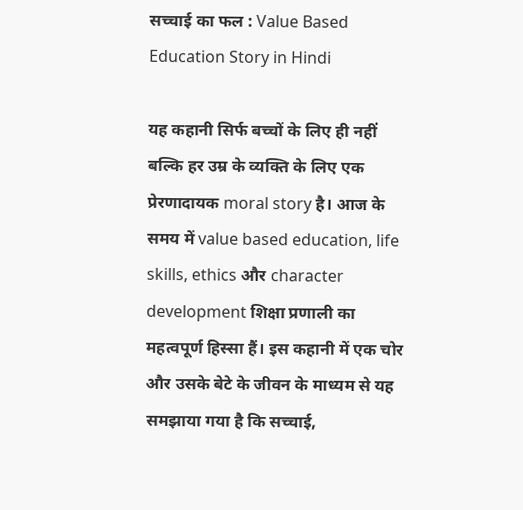सच्चाई का फल : Value Based Education Story in Hindi

यह कहानी सिर्फ बच्चों के लिए ही नहीं बल्कि हर उम्र के व्यक्ति के लिए एक प्रेरणादायक moral story है। आज के समय में value based education, life skills, ethics और character development शिक्षा प्रणाली का महत्वपूर्ण हिस्सा हैं। इस कहानी में एक चोर और उसके बेटे के जीवन के माध्यम से यह समझाया गया है कि सच्चाई,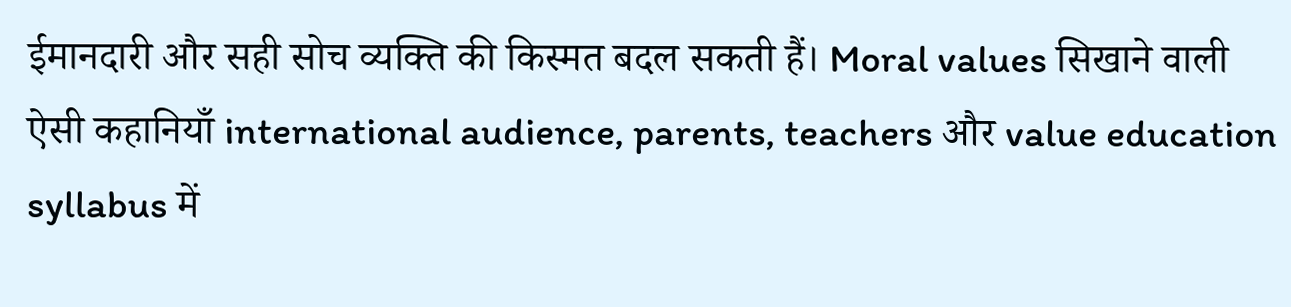ईमानदारी और सही सोच व्यक्ति की किस्मत बदल सकती हैं। Moral values सिखाने वाली ऐसी कहानियाँ international audience, parents, teachers और value education syllabus में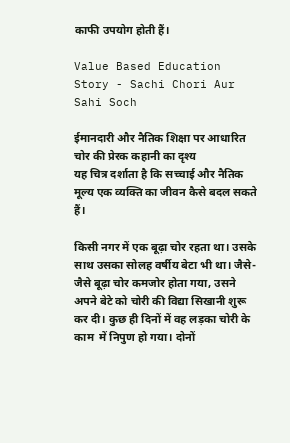काफी उपयोग होती हैं।

Value Based Education Story - Sachi Chori Aur Sahi Soch

ईमानदारी और नैतिक शिक्षा पर आधारित चोर की प्रेरक कहानी का दृश्य
यह चित्र दर्शाता है कि सच्चाई और नैतिक मूल्य एक व्यक्ति का जीवन कैसे बदल सकते हैं।

किसी नगर में एक बूढ़ा चोर रहता था। उसके साथ उसका सोलह वर्षीय बेटा भी था। जैसे-जैसे बूढ़ा चोर कमजोर होता गया, उसने अपने बेटे को चोरी की विद्या सिखानी शुरू कर दी। कुछ ही दिनों में वह लड़का चोरी के काम  में निपुण हो गया। दोनों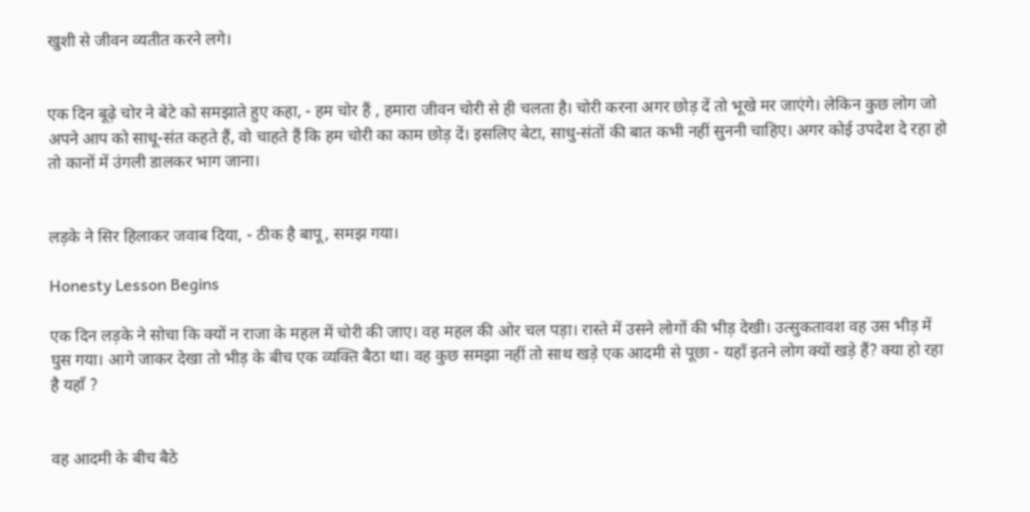खुशी से जीवन व्यतीत करने लगे।


एक दिन बूढ़े चोर ने बेटे को समझाते हुए कहा, - हम चोर हैं , हमारा जीवन चोरी से ही चलता है। चोरी करना अगर छोड़ दें तो भूखे मर जाएंगे। लेकिन कुछ लोग जो अपने आप को साधू-संत कहते हैं, वो चाहते हैं कि हम चोरी का काम छोड़ दें। इसलिए बेटा, साधु-संतों की बात कभी नहीं सुननी चाहिए। अगर कोई उपदेश दे रहा हो तो कानों में उंगली डालकर भाग जाना।


लड़के ने सिर हिलाकर जवाब दिया, - ठीक है बापू, समझ गया।

Honesty Lesson Begins

एक दिन लड़के ने सोचा कि क्यों न राजा के महल में चोरी की जाए। वह महल की ओर चल पड़ा। रास्ते में उसने लोगों की भीड़ देखी। उत्सुकतावश वह उस भीड़ में घुस गया। आगे जाकर देखा तो भीड़ के बीच एक व्यक्ति बैठा था। वह कुछ समझा नहीं तो साथ खड़े एक आदमी से पूछा - यहाँ इतने लोग क्यों खड़े हैं? क्या हो रहा है यहाँ ?


वह आदमी के बीच बैठे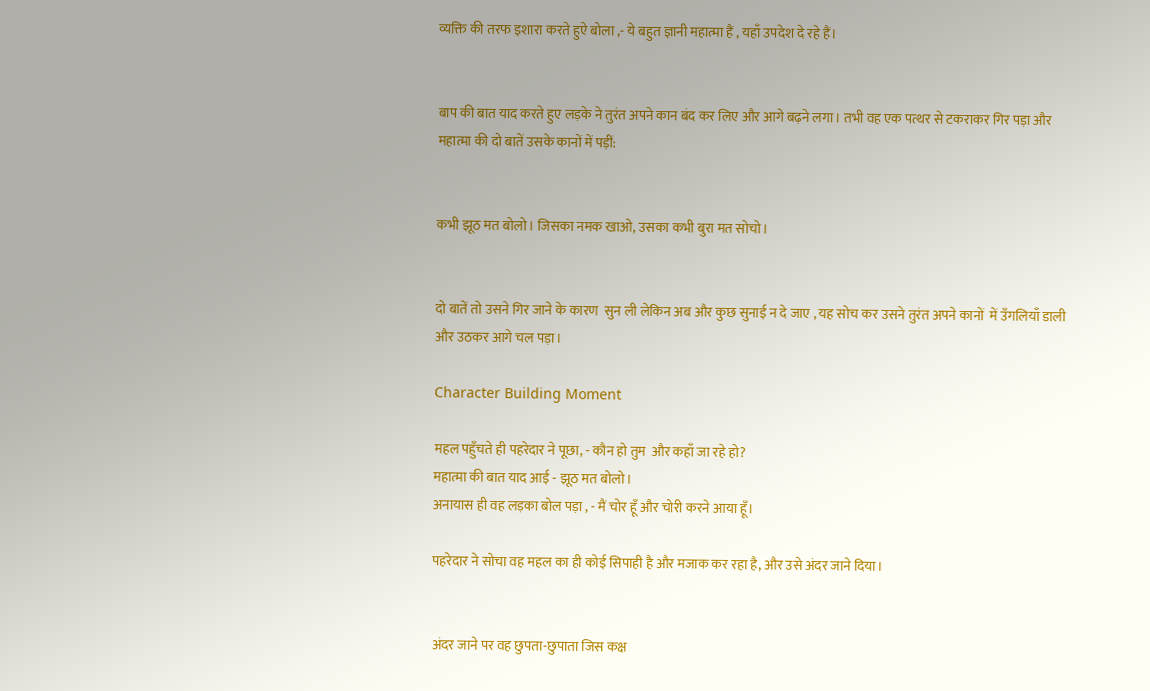व्यक्ति की तरफ इशारा करते हुऐ बोला ,- ये बहुत ज्ञानी महात्मा हैं , यहाँ उपदेश दे रहे हैं।


बाप की बात याद करते हुए लड़के ने तुरंत अपने कान बंद कर लिए और आगे बढ़ने लगा। तभी वह एक पत्थर से टकराकर गिर पड़ा और महात्मा की दो बातें उसके कानों में पड़ीं:


कभी झूठ मत बोलो। जिसका नमक खाओ, उसका कभी बुरा मत सोचो।


दो बातें तो उसने गिर जाने के कारण  सुन ली लेकिन अब और कुछ सुनाई न दे जाए , यह सोच कर उसने तुरंत अपने कानों  में उँगलियाँ डाली और उठकर आगे चल पड़ा।

Character Building Moment

महल पहुँचते ही पहरेदार ने पूछा, - कौन हो तुम  और कहाँ जा रहे हो?
महात्मा की बात याद आई - झूठ मत बोलो।
अनायास ही वह लड़का बोल पड़ा , - मैं चोर हूँ और चोरी करने आया हूँ।

पहरेदार ने सोचा वह महल का ही कोई सिपाही है और मजाक कर रहा है, और उसे अंदर जाने दिया।


अंदर जाने पर वह छुपता-छुपाता जिस कक्ष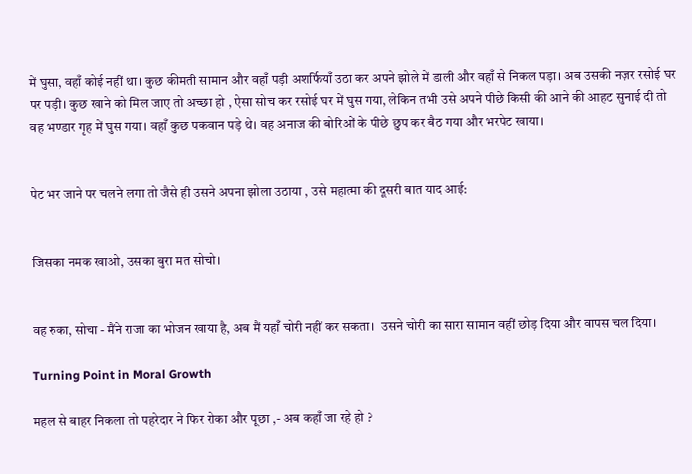में घुसा, वहाँ कोई नहीं था। कुछ कीमती सामान और वहाँ पड़ी अशर्फियाँ उठा कर अपने झोले में डाली और वहाँ से निकल पड़ा। अब उसकी नज़र रसोई घर पर पड़ी। कुछ खाने को मिल जाए तो अच्छा हो , ऐसा सोच कर रसोई घर में घुस गया, लेकिन तभी उसे अपने पीछे किसी की आने की आहट सुनाई दी तो वह भण्डार गृह में घुस गया। वहाँ कुछ पकवान पड़े थे। वह अनाज की बोरिओं के पीछे छुप कर बैठ गया और भरपेट खाया।


पेट भर जाने पर चलने लगा तो जैसे ही उसने अपना झोला उठाया , उसे महात्मा की दूसरी बात याद आई:


जिसका नमक खाओ, उसका बुरा मत सोचो।


वह रुका, सोचा - मैंने राजा का भोजन खाया है, अब मैं यहाँ चोरी नहीं कर सकता।  उसने चोरी का सारा सामान वहीं छोड़ दिया और वापस चल दिया।

Turning Point in Moral Growth

महल से बाहर निकला तो पहरेदार ने फिर रोका और पूछा ,- अब कहाँ जा रहे हो ?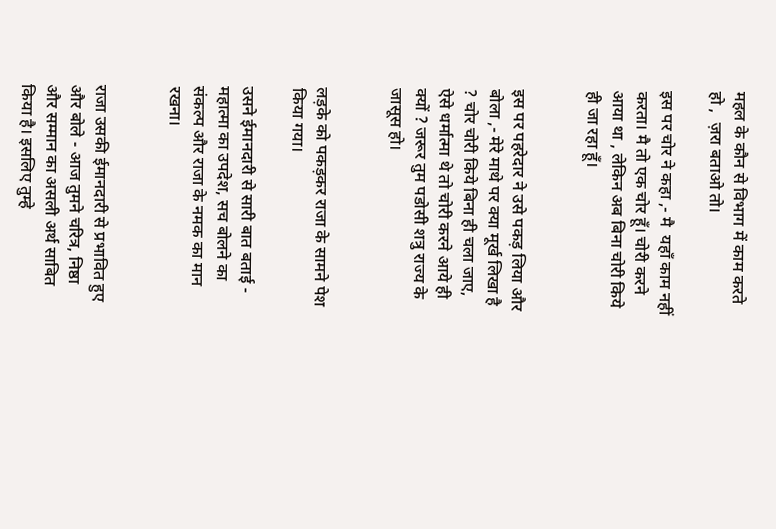महल के कौन से विभाग में काम करते हो ,  ज़रा बताओ तो।

इस पर चोर ने कहा ,- मै  यहाँ काम नहीं करता। मै तो एक चोर हूँ। चोरी करने आया था , लेकिन अब बिना चोरी किये ही जा रहा हूँ।


इस पर पहरेदार ने उसे पकड़ लिया और बोला ,- मेरे माथे पर क्या मूर्ख लिखा है ? चोर चोरी किये बिना ही चला जाए, ऐसे धर्मात्मा थे तो चोरी करने आये ही क्यों ? जरूर तुम पडोसी शत्रु राज्य के जासूस हो।


लड़के को पकड़कर राजा के सामने पेश किया गया।

उसने ईमानदारी से सारी बात बताई - महात्मा का उपदेश, सच बोलने का संकल्प और राजा के नमक का मान रखना।


राजा उसकी ईमानदारी से प्रभावित हुए और बोले - आज तुमने चरित्र, निष्ठा और सम्मान का असली अर्थ साबित किया है। इसलिए तुम्हे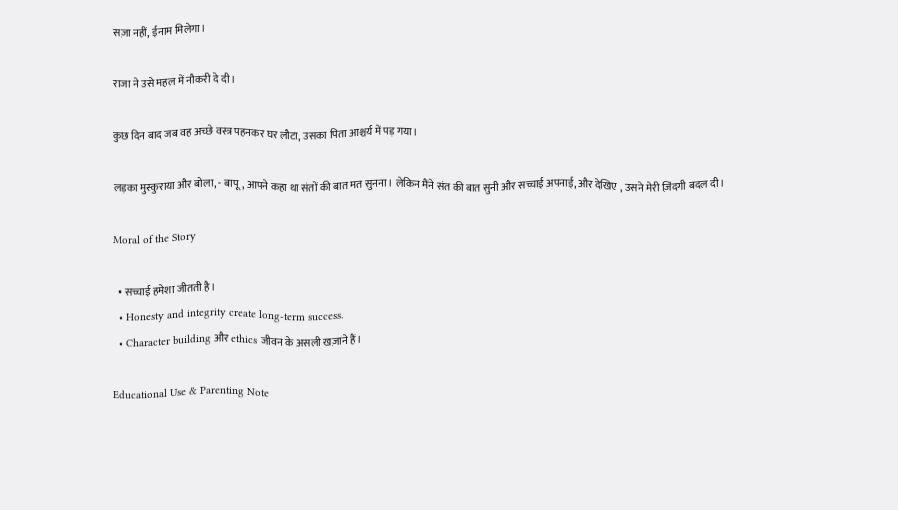सज़ा नहीं, ईनाम मिलेगा।

राजा ने उसे महल में नौकरी दे दी।

कुछ दिन बाद जब वह अच्छे वस्त्र पहनकर घर लौटा, उसका पिता आश्चर्य में पड़ गया।

लड़का मुस्कुराया और बोला, - बापू, आपने कहा था संतों की बात मत सुनना। लेकिन मैंने संत की बात सुनी और सच्चाई अपनाई, और देखिए , उसने मेरी ज़िंदगी बदल दी।

Moral of the Story

  • सच्चाई हमेशा जीतती है।
  • Honesty and integrity create long-term success.
  • Character building और ethics जीवन के असली खज़ाने हैं।

Educational Use & Parenting Note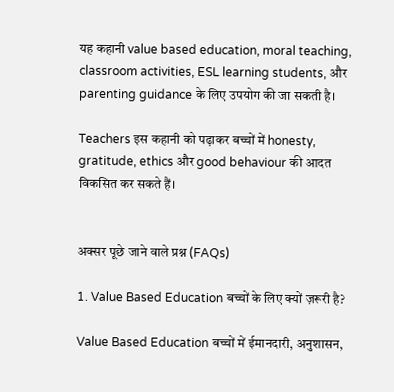यह कहानी value based education, moral teaching, classroom activities, ESL learning students, और parenting guidance के लिए उपयोग की जा सकती है।

Teachers इस कहानी को पढ़ाकर बच्चों में honesty, gratitude, ethics और good behaviour की आदत विकसित कर सकते हैं।


अक्सर पूछे जाने वाले प्रश्न (FAQs)

1. Value Based Education बच्चों के लिए क्यों ज़रूरी है?

Value Based Education बच्चों में ईमानदारी, अनुशासन,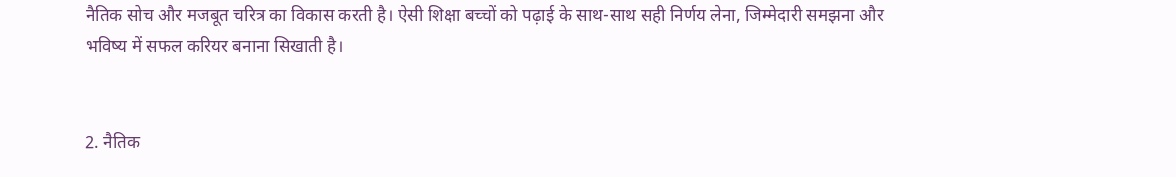नैतिक सोच और मजबूत चरित्र का विकास करती है। ऐसी शिक्षा बच्चों को पढ़ाई के साथ-साथ सही निर्णय लेना, जिम्मेदारी समझना और भविष्य में सफल करियर बनाना सिखाती है।


2. नैतिक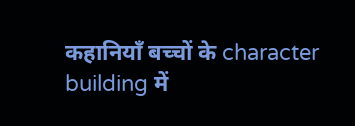कहानियाँ बच्चों के character building में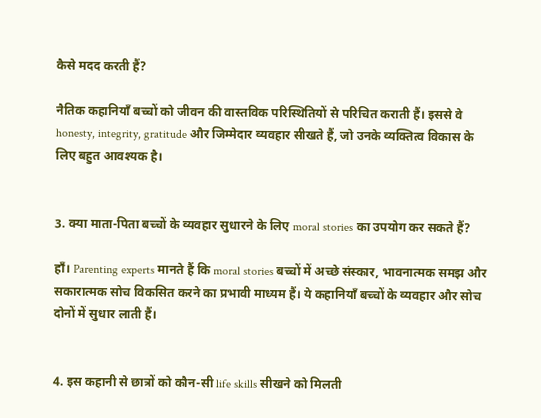कैसे मदद करती हैं?

नैतिक कहानियाँ बच्चों को जीवन की वास्तविक परिस्थितियों से परिचित कराती हैं। इससे वे honesty, integrity, gratitude और जिम्मेदार व्यवहार सीखते हैं, जो उनके व्यक्तित्व विकास के लिए बहुत आवश्यक है।


3. क्या माता-पिता बच्चों के व्यवहार सुधारने के लिए moral stories का उपयोग कर सकते हैं?

हाँ। Parenting experts मानते हैं कि moral stories बच्चों में अच्छे संस्कार, भावनात्मक समझ और सकारात्मक सोच विकसित करने का प्रभावी माध्यम हैं। ये कहानियाँ बच्चों के व्यवहार और सोच दोनों में सुधार लाती हैं।


4. इस कहानी से छात्रों को कौन-सी life skills सीखने को मिलती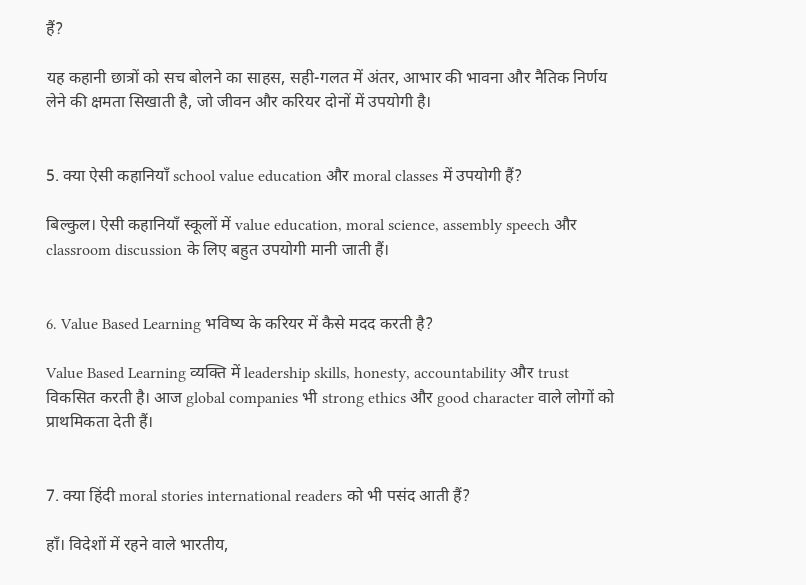हैं?

यह कहानी छात्रों को सच बोलने का साहस, सही-गलत में अंतर, आभार की भावना और नैतिक निर्णय लेने की क्षमता सिखाती है, जो जीवन और करियर दोनों में उपयोगी है।


5. क्या ऐसी कहानियाँ school value education और moral classes में उपयोगी हैं?

बिल्कुल। ऐसी कहानियाँ स्कूलों में value education, moral science, assembly speech और classroom discussion के लिए बहुत उपयोगी मानी जाती हैं।


6. Value Based Learning भविष्य के करियर में कैसे मदद करती है?

Value Based Learning व्यक्ति में leadership skills, honesty, accountability और trust विकसित करती है। आज global companies भी strong ethics और good character वाले लोगों को प्राथमिकता देती हैं।


7. क्या हिंदी moral stories international readers को भी पसंद आती हैं?

हाँ। विदेशों में रहने वाले भारतीय,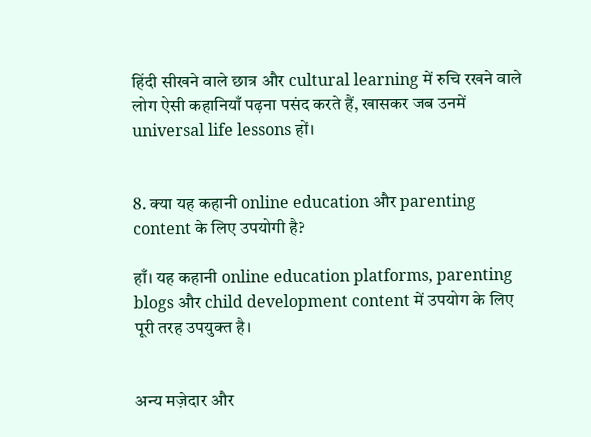हिंदी सीखने वाले छात्र और cultural learning में रुचि रखने वाले लोग ऐसी कहानियाँ पढ़ना पसंद करते हैं, खासकर जब उनमें universal life lessons हों।


8. क्या यह कहानी online education और parenting content के लिए उपयोगी है?

हाँ। यह कहानी online education platforms, parenting blogs और child development content में उपयोग के लिए पूरी तरह उपयुक्त है।


अन्य मज़ेदार और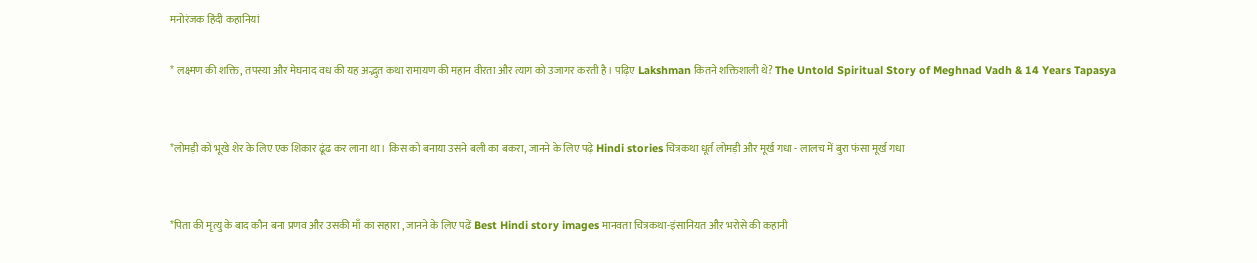मनोरंजक हिंदी कहानियां

* लक्ष्मण की शक्ति, तपस्या और मेघनाद वध की यह अद्भुत कथा रामायण की महान वीरता और त्याग को उजागर करती है। पढ़िए Lakshman कितने शक्तिशाली थे? The Untold Spiritual Story of Meghnad Vadh & 14 Years Tapasya


*लोमड़ी को भूखे शेर के लिए एक शिकार ढूंढ कर लाना था। किस को बनाया उसने बली का बकरा, जानने के लिए पढ़े Hindi stories चित्रकथा धूर्त लोमड़ी और मूर्ख गधा - लालच में बुरा फंसा मूर्ख गधा


*पिता की मृत्यु के बाद कौन बना प्रणव और उसकी माँ का सहारा , जानने के लिए पढें Best Hindi story images मानवता चित्रकथा-इंसानियत और भरोसे की कहानी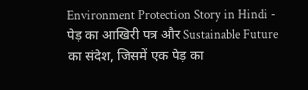Environment Protection Story in Hindi - पेड़ का आखिरी पत्र और Sustainable Future का संदेश, जिसमें एक पेड़ का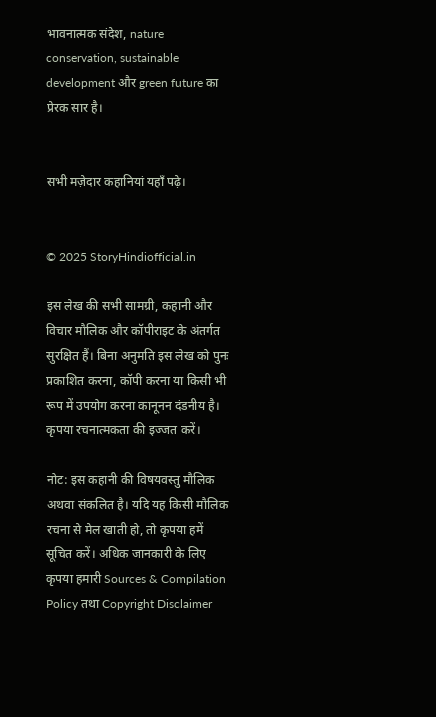भावनात्मक संदेश, nature conservation, sustainable development और green future का प्रेरक सार है।


सभी मज़ेदार कहानियां यहाँ पढ़े।


© 2025 StoryHindiofficial.in

इस लेख की सभी सामग्री, कहानी और विचार मौलिक और कॉपीराइट के अंतर्गत सुरक्षित हैं। बिना अनुमति इस लेख को पुनः प्रकाशित करना, कॉपी करना या किसी भी रूप में उपयोग करना कानूनन दंडनीय है। कृपया रचनात्मकता की इज्जत करें।

नोट: इस कहानी की विषयवस्तु मौलिक अथवा संकलित है। यदि यह किसी मौलिक रचना से मेल खाती हो, तो कृपया हमें सूचित करें। अधिक जानकारी के लिए कृपया हमारी Sources & Compilation Policy तथा Copyright Disclaimer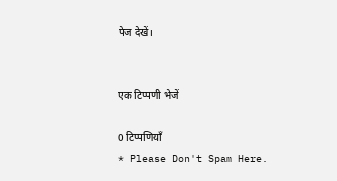पेज देखें।


एक टिप्पणी भेजें

0 टिप्पणियाँ
* Please Don't Spam Here.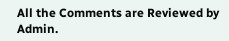All the Comments are Reviewed by Admin.